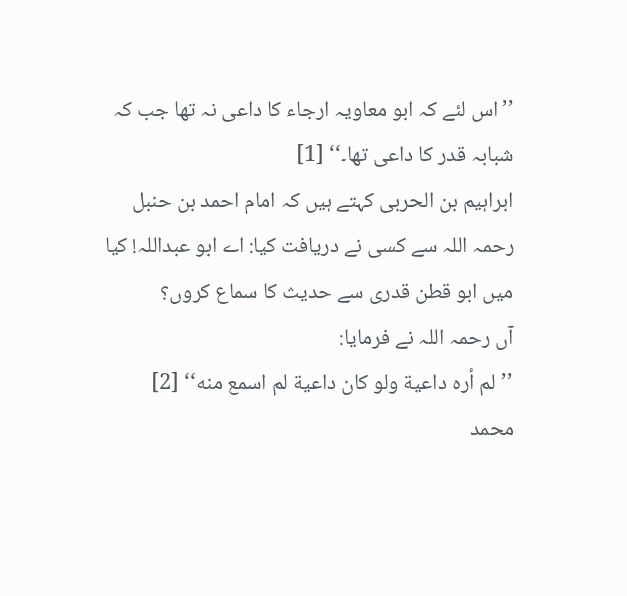’’اس لئے کہ ابو معاویہ ارجاء کا داعی نہ تھا جب کہ شبابہ قدر کا داعی تھا۔‘‘ [1]
ابراہیم بن الحربی کہتے ہیں کہ امام احمد بن حنبل رحمہ اللہ سے کسی نے دریافت کیا: اے ابو عبداللہ! کیا میں ابو قطن قدری سے حدیث کا سماع کروں؟
آں رحمہ اللہ نے فرمایا:
’’لم أره داعية ولو كان داعية لم اسمع منه‘‘ [2]
محمد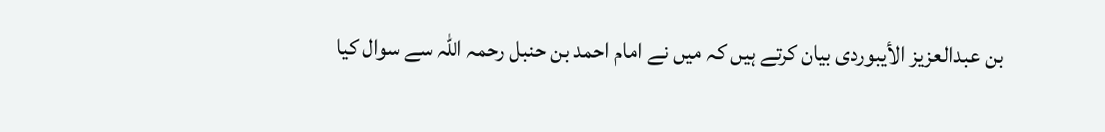بن عبدالعزیز الأیبوردی بیان کرتے ہیں کہ میں نے امام احمد بن حنبل رحمہ اللہ سے سوال کیا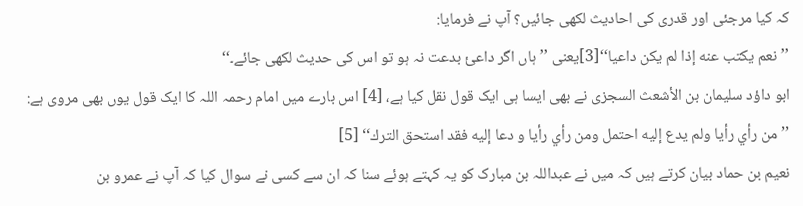کہ کیا مرجئی اور قدری کی احادیث لکھی جائیں؟ آپ نے فرمایا:
’’نعم يكتب عنه إذا لم يكن داعيا‘‘[3]یعنی ’’ہاں اگر داعئ بدعت نہ ہو تو اس کی حدیث لکھی جائے۔‘‘
ابو داؤد سلیمان بن الأشعث السجزی نے بھی ایسا ہی ایک قول نقل کیا ہے، [4] اس بارے میں امام رحمہ اللہ کا ایک قول یوں بھی مروی ہے:
’’من رأي رأيا ولم يدع إليه احتمل ومن رأي رأيا و دعا إليه فقد استحق الترك‘‘ [5]
نعیم بن حماد بیان کرتے ہیں کہ میں نے عبداللہ بن مبارک کو یہ کہتے ہوئے سنا کہ ان سے کسی نے سوال کیا کہ آپ نے عمرو بن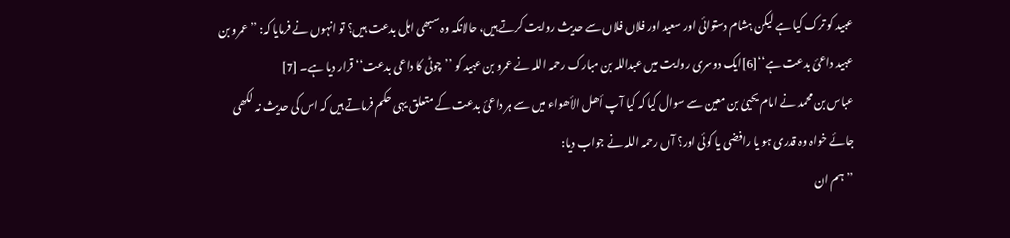عبید کو ترک کیا ہے لیکن ہشام دستوائی اور سعید اور فلاں فلاں سے حدیث روایت کرتے ہیں، حالانکہ وہ سبھی اہل بدعت ہیں؟ تو انہوں نے فرمایا کہ: ’’عمرو بن عبید داعئ بدعت ہے‘‘[6]ایک دوسری روایت میں عبداللہ بن مبارک رحمہ اللہ نے عمرو بن عبید کو ’’چوٹی کا داعی بدعت‘‘ قرار دیا ہے۔ [7]
عباس بن محمد نے امام یحییٰ بن معین سے سوال کیا کہ کیا آپ أھل الأھواء میں سے ہر داعئ بدعت کے متعلق یہی حکم فرماتے ہیں کہ اس کی حدیث نہ لکھی جائے خواہ وہ قدری ہو یا رافضی یا کوئی اور؟ آں رحمہ اللہ نے جواب دیا:
’’ہم ان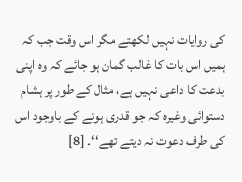کی روایات نہیں لکھتے مگر اس وقت جب کہ ہمیں اس بات کا غالب گمان ہو جائے کہ وہ اپنی بدعت کا داعی نہیں ہے، مثال کے طور پر ہشام دستوائی وغیرہ کہ جو قدری ہونے کے باوجود اس کی طرف دعوت نہ دیتے تھے‘‘۔ [8]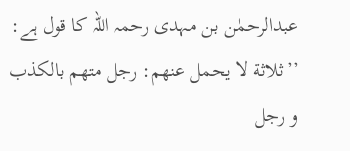عبدالرحمٰن بن مہدی رحمہ اللہ کا قول ہے:
’’ثلاثة لا يحمل عنهم: رجل متهم بالكذب و رجل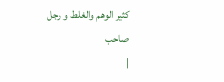كثير الوهم والغلط و رجل صاحب
|